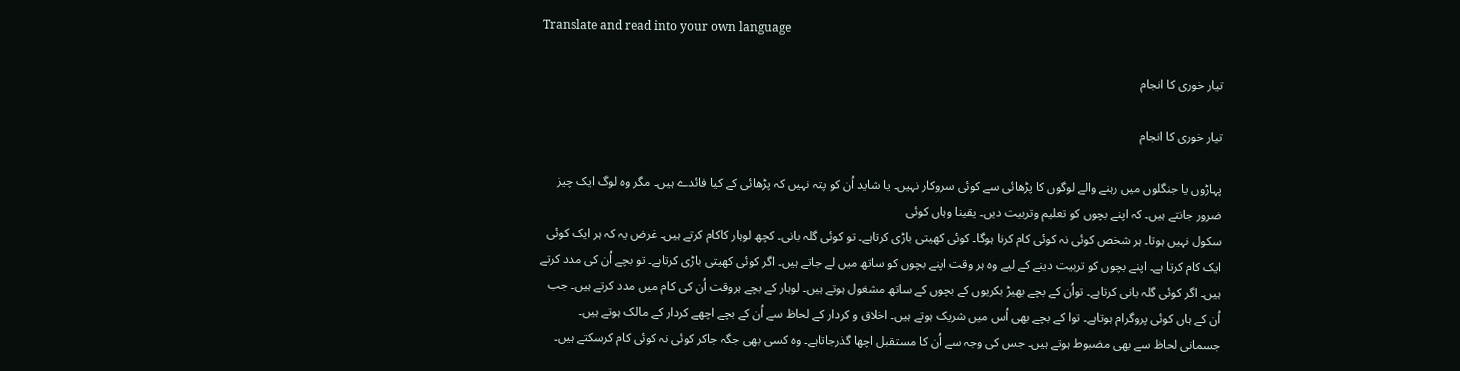Translate and read into your own language

تیار خوری کا انجام

تیار خوری کا انجام

پہاڑوں یا جنگلوں میں رہنے والے لوگوں کا پڑھائی سے کوئی سروکار نہیں۔ یا شاید اُن کو پتہ نہیں کہ پڑھائی کے کیا فائدے ہیں۔ مگر وہ لوگ ایک چیز ضرور جانتے ہیں۔ کہ اپنے بچوں کو تعلیم وتربیت دیں۔ یقینا وہاں کوئی
سکول نہیں ہوتا۔ ہر شخص کوئی نہ کوئی کام کرنا ہوگا۔ کوئی کھیتی باڑی کرتاہے۔ تو کوئی گلہ بانی۔ کچھ لوہار کاکام کرتے ہیں۔ غرض یہ کہ ہر ایک کوئی ایک کام کرتا ہے۔ اپنے بچوں کو تربیت دینے کے لیے وہ ہر وقت اپنے بچوں کو ساتھ میں لے جاتے ہیں۔ اگر کوئی کھیتی باڑی کرتاہے۔ تو بچے اُن کی مدد کرتے ہیں۔ اگر کوئی گلہ بانی کرتاہے۔ تواُن کے بچے بھیڑ بکریوں کے بچوں کے ساتھ مشغول ہوتے ہیں۔ لوہار کے بچے ہروقت اُن کی کام میں مدد کرتے ہیں۔ جب اُن کے ہاں کوئی پروگرام ہوتاہے۔ توا کے بچے بھی اُس میں شریک ہوتے ہیں۔ اخلاق و کردار کے لحاظ سے اُن کے بچے اچھے کردار کے مالک ہوتے ہیں۔ جسمانی لحاظ سے بھی مضبوط ہوتے ہیں۔ جس کی وجہ سے اُن کا مستقبل اچھا گذرجاتاہے۔ وہ کسی بھی جگہ جاکر کوئی نہ کوئی کام کرسکتے ہیں۔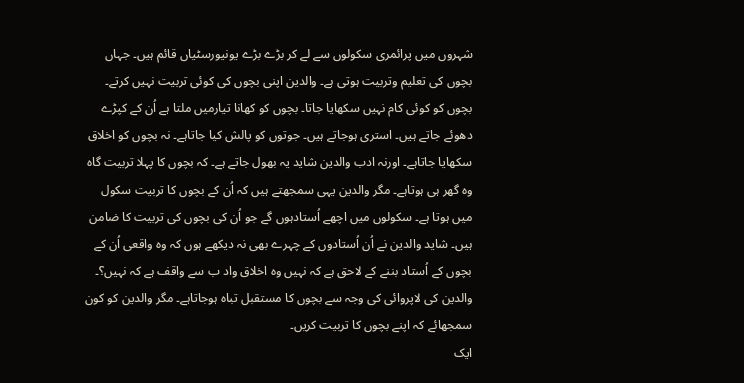شہروں میں پرائمری سکولوں سے لے کر بڑے بڑے یونیورسٹیاں قائم ہیں۔ جہاں بچوں کی تعلیم وتربیت ہوتی ہے۔ والدین اپنی بچوں کی کوئی تربیت نہیں کرتے۔ بچوں کو کوئی کام نہیں سکھایا جاتا۔ بچوں کو کھانا تیارمیں ملتا ہے اُن کے کپڑے دھوئے جاتے ہیں۔ استری ہوجاتے ہیں۔ جوتوں کو پالش کیا جاتاہے۔ نہ بچوں کو اخلاق سکھایا جاتاہے۔ اورنہ ادب والدین شاید یہ بھول جاتے ہے۔ کہ بچوں کا پہلا تربیت گاہ وہ گھر ہی ہوتاہے۔ مگر والدین یہی سمجھتے ہیں کہ اُن کے بچوں کا تربیت سکول میں ہوتا ہے۔ سکولوں میں اچھے اُستادہوں گے جو اُن کی بچوں کی تربیت کا ضامن ہیں۔ شاید والدین نے اُن اُستادوں کے چہرے بھی نہ دیکھے ہوں کہ وہ واقعی اُن کے بچوں کے اُستاد بننے کے لاحق ہے کہ نہیں وہ اخلاق واد ب سے واقف ہے کہ نہیں؟۔ والدین کی لاپروائی کی وجہ سے بچوں کا مستقبل تباہ ہوجاتاہے۔ مگر والدین کو کون سمجھائے کہ اپنے بچوں کا تربیت کریں۔
ایک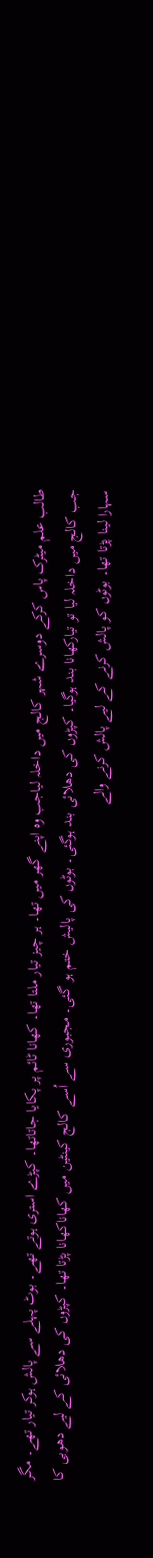طالب علم میٹرک پاس کرکے دوسرے شہر کالج میں داخلہ لیاجب وہ اپنے گھر میں تھا۔ ہر چیز تیار ملتا تھا۔ کھانا ٹائم پر پکایا جاتاتھا۔ کپڑے استری ہوتے تھے۔ بوٹ پہلے سے پالش ہوکر تیار تھے۔ مگر جب کالج میں داخلہ لیا تو تیارکھانا بند ہوگیا۔ کپڑوں کی دھلائی بند ہوگئی۔ بوٹوں کی پالیش ختم ہو گئی۔ مجبوری سے اُسے کالج کینٹین میں کھاناکھانا پڑتا تھا۔ کپڑوں کی دھلائی کے لیے دھوبی کا سہارا لینا پڑتا تھا۔ بوٹوں کو پالش کرنے کے لیے پالش کرنے والے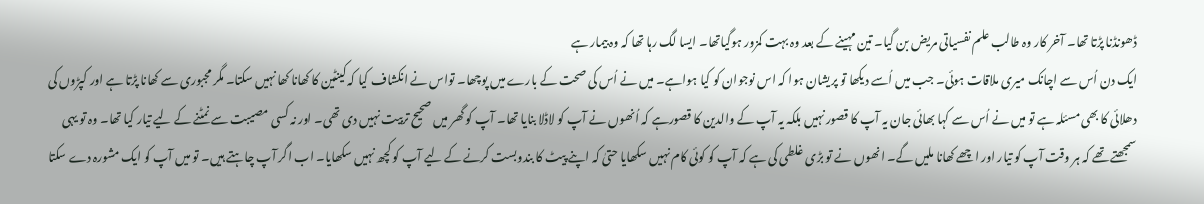ڈھونڈنا پڑتا تھا۔ آخر کار وہ طالب علم نفسیاتی مریض بن گیا۔ تین مہینے کے بعد وہ بہت کمزور ہوگیاتھا۔ ایسا لگ رہا تھا کہ وہ بیمار ہے
ایک دن اُس سے اچانک میری ملاقات ہوئی۔ جب میں اُسے دیکھا تو پریشان ہوا کہ اس نوجوان کو کیا ہواہے۔ میں نے اُس کی صحت کے بارے میں پوچھا۔ تواس نے انکشاف کیا کہ کینٹین کا کھانا کھا نہیں سکتا۔ مگر مجبوری سے کھانا پڑتا ہے اور کپڑوں کی دھلائی کا بھی مسئلہ ہے تو میں نے اُس سے کہا بھائی جان یہ آپ کا قصور نہیں بلکہ یہ آپ کے والدین کا قصورہے کہ اُنھوں نے آپ کو لاڈلا بنایا تھا۔ آپ کو گھر میں صحیح تربیت نہیں دی تھی۔ اور نہ کسی مصیبت سے نمٹنے کے لیے تیار کیا تھا۔ وہ تو یہی سمجھتے تھے کہ ہر وقت آپ کو تیار اور اچھے کھانا ملیں گے۔ انھوں نے تو بڑی غلطی کی ہے کہ آپ کو کوئی کام نہیں سکھایا حتیٰ کہ اپنے پیٹ کا بندوبست کرنے کے لیے آپ کو کچھ نہیں سکھایا۔ اب اگر آپ چاہتے ہیں۔ تو میں آپ کو ایک مشورہ دے سکتا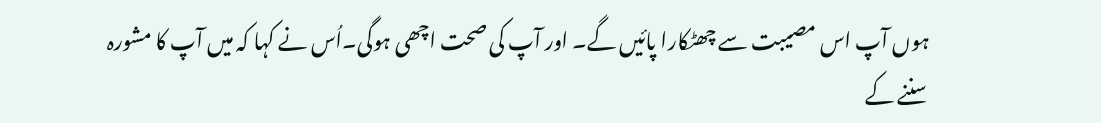ہوں آپ اس مصیبت سے چھٹکارا پائیں گے۔ اور آپ کی صحت اچھی ہوگی۔اُس نے کہا کہ میں آپ کا مشورہ سننے کے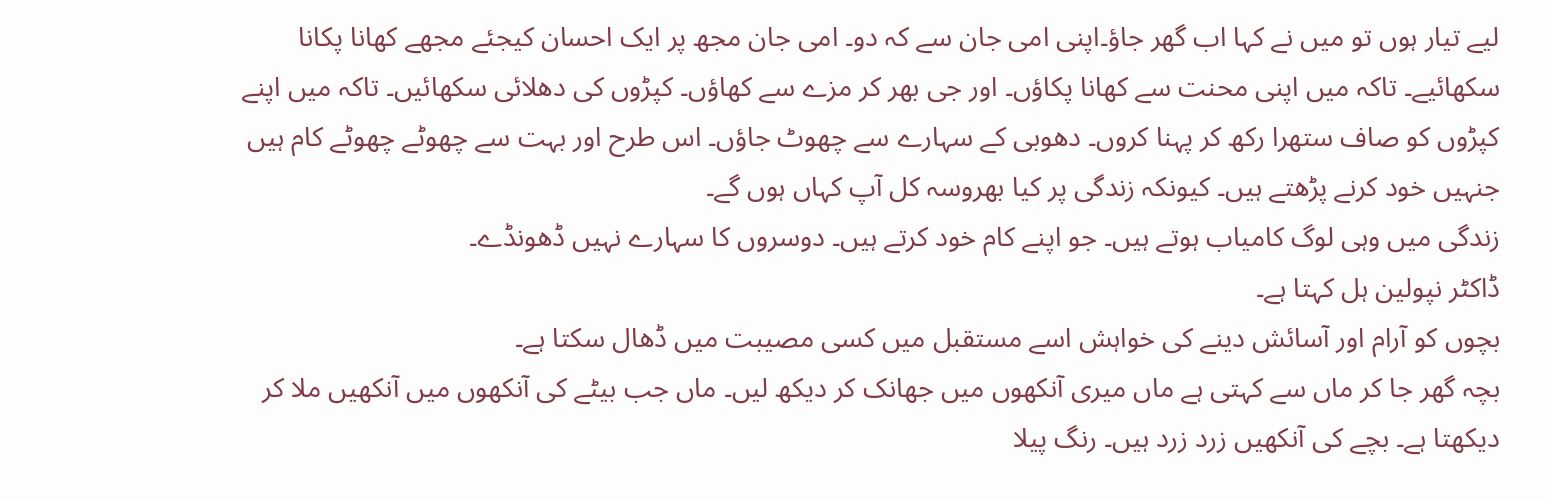لیے تیار ہوں تو میں نے کہا اب گھر جاؤ۔اپنی امی جان سے کہ دو۔ امی جان مجھ پر ایک احسان کیجئے مجھے کھانا پکانا سکھائیے۔ تاکہ میں اپنی محنت سے کھانا پکاؤں۔ اور جی بھر کر مزے سے کھاؤں۔ کپڑوں کی دھلائی سکھائیں۔ تاکہ میں اپنے کپڑوں کو صاف ستھرا رکھ کر پہنا کروں۔ دھوبی کے سہارے سے چھوٹ جاؤں۔ اس طرح اور بہت سے چھوٹے چھوٹے کام ہیں جنہیں خود کرنے پڑھتے ہیں۔ کیونکہ زندگی پر کیا بھروسہ کل آپ کہاں ہوں گے۔
زندگی میں وہی لوگ کامیاب ہوتے ہیں۔ جو اپنے کام خود کرتے ہیں۔ دوسروں کا سہارے نہیں ڈھونڈے۔
ڈاکٹر نپولین ہل کہتا ہے۔
بچوں کو آرام اور آسائش دینے کی خواہش اسے مستقبل میں کسی مصیبت میں ڈھال سکتا ہے۔
بچہ گھر جا کر ماں سے کہتی ہے ماں میری آنکھوں میں جھانک کر دیکھ لیں۔ ماں جب بیٹے کی آنکھوں میں آنکھیں ملا کر دیکھتا ہے۔ بچے کی آنکھیں زرد زرد ہیں۔ رنگ پیلا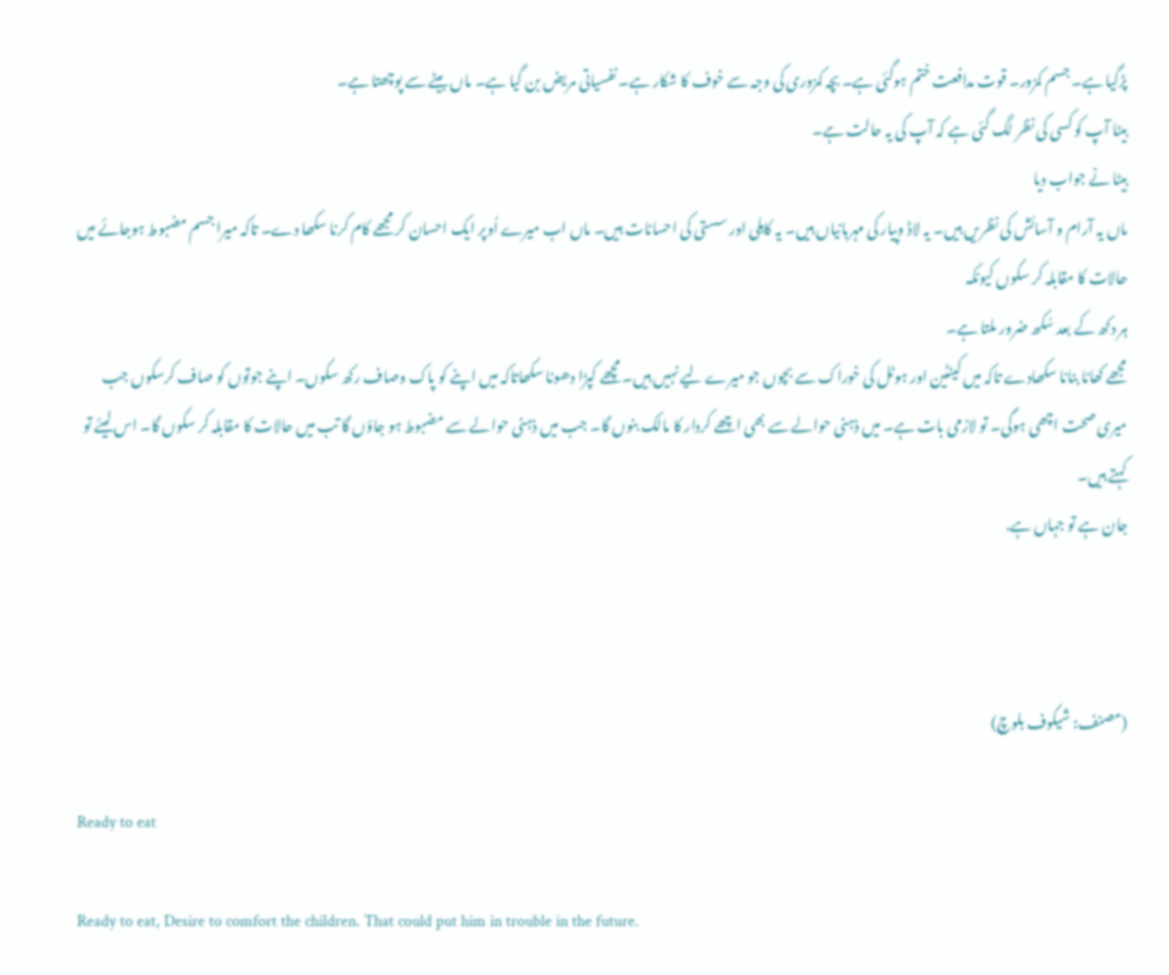پڑگیا ہے۔ جسم کمزور۔ قوت مدافعت ختم ہوگئی ہے۔ بچہ کمزوری کی وجہ سے خوف کا شکار ہے۔ نفسیاتی مریض بن گیا ہے۔ ماں بیٹے سے پوچھتا ہے۔
بیٹا آپ کو کسی کی نظر لگ گئی ہے کہ آپ کی یہ حالت ہے۔
بیٹا نے جواب دیا
ماں یہ آرام و آسائش کی نظریں ہیں۔ یہ لاڈ وپیار کی مہربانیاں ہیں۔ یہ کاہلی اور سستی کی احسانات ہیں۔ ماں اب میرے اُوپر ایک احسان کر مجھے کام کرنا سکھا دے۔ تاکہ میرا جسم مضبوط ہوجائے میں حالات کا مقابلہ کر سکوں کیونکہ
ہر دکھ کے بعد سُکھ ضرور ملتا ہے۔
مجھے کھانا بنانا سکھادے تاکہ میں کینٹین اور ہوٹل کی خوراک سے بچوں جو میرے لیے نہیں ہیں۔ مچھے کپڑا دھونا سکھاتاکہ میں اپنے کو پاک وصاف رکھ سکوں۔ اپنے جوتوں کو صاف کرسکوں جب میری صحت اچھی ہوگی۔ تو لازمی بات ہے۔ میں ذہنی حوالے سے بھی اچھے کردار کا مالک بنوں گا۔ جب میں ذہنی حوالے سے مضبوط ہو جاؤں گا تب میں حالات کا مقابلہ کر سکوں گا۔ اس لیئے تو کہتے ہیں۔
جان ہے تو جہاں ہے.



(مصنف: شیکوف بلوچ)

Ready to eat

Ready to eat, Desire to comfort the children. That could put him in trouble in the future.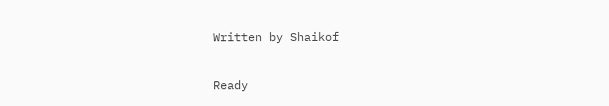Written by Shaikof

Ready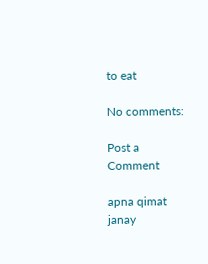to eat

No comments:

Post a Comment

apna qimat janay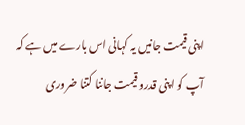اپنی قیمت جانیں یہ کہانی اس بارے میں ہے کہ آپ کو اپنی قدرو قیمت جاننا کتنا ضروری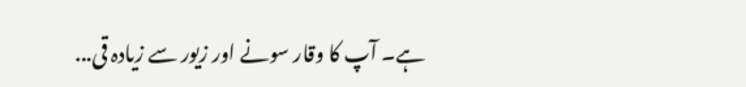ہے۔ آپ کا وقار سونے اور زیور سے زیادہ قی...